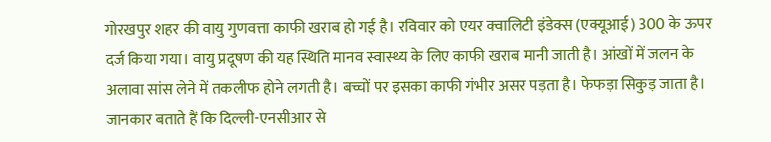गोरखपुर शहर की वायु गुणवत्ता काफी खराब हो गई है। रविवार को एयर क्वालिटी इंडेक्स (एक्यूआई) 300 के ऊपर दर्ज किया गया। वायु प्रदूषण की यह स्थिति मानव स्वास्थ्य के लिए काफी खराब मानी जाती है। आंखों में जलन के अलावा सांस लेने में तकलीफ होने लगती है। बच्चों पर इसका काफी गंभीर असर पड़ता है। फेफड़ा सिकुड़ जाता है। जानकार बताते हैं कि दिल्ली-एनसीआर से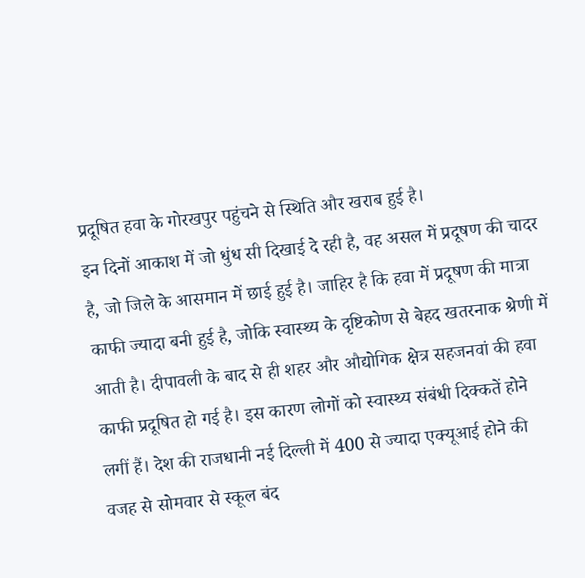प्रदूषित हवा के गोरखपुर पहुंचने से स्थिति और खराब हुई है।
इन दिनों आकाश में जो धुंध सी दिखाई दे रही है, वह असल में प्रदूषण की चादर है, जो जिले के आसमान में छाई हुई है। जाहिर है कि हवा में प्रदूषण की मात्रा काफी ज्यादा बनी हुई है, जोकि स्वास्थ्य के दृष्टिकोण से बेहद खतरनाक श्रेणी में आती है। दीपावली के बाद से ही शहर और औद्योगिक क्षेत्र सहजनवां की हवा काफी प्रदूषित हो गई है। इस कारण लोगों को स्वास्थ्य संबंधी दिक्कतें होने लगीं हैं। देश की राजधानी नई दिल्ली में 400 से ज्यादा एक्यूआई होने की वजह से सोमवार से स्कूल बंद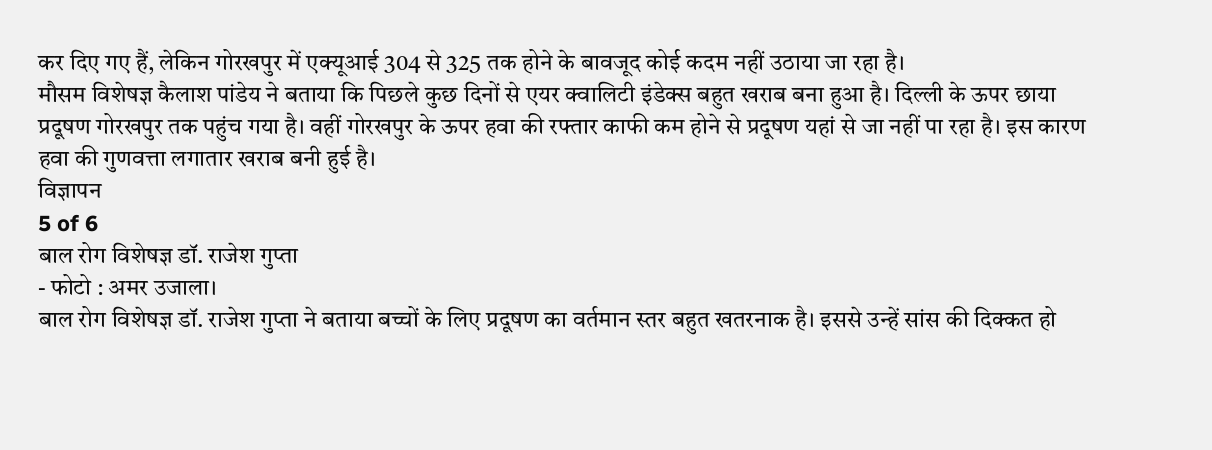कर दिए गए हैं, लेकिन गोरखपुर में एक्यूआई 304 से 325 तक होने के बावजूद कोई कदम नहीं उठाया जा रहा है।
मौसम विशेषज्ञ कैलाश पांडेय ने बताया कि पिछले कुछ दिनों से एयर क्वालिटी इंडेक्स बहुत खराब बना हुआ है। दिल्ली के ऊपर छाया प्रदूषण गोरखपुर तक पहुंच गया है। वहीं गोरखपुर के ऊपर हवा की रफ्तार काफी कम होने से प्रदूषण यहां से जा नहीं पा रहा है। इस कारण हवा की गुणवत्ता लगातार खराब बनी हुई है।
विज्ञापन
5 of 6
बाल रोग विशेषज्ञ डॉ. राजेश गुप्ता
- फोटो : अमर उजाला।
बाल रोग विशेषज्ञ डॉ. राजेश गुप्ता ने बताया बच्चों के लिए प्रदूषण का वर्तमान स्तर बहुत खतरनाक है। इससे उन्हें सांस की दिक्कत हो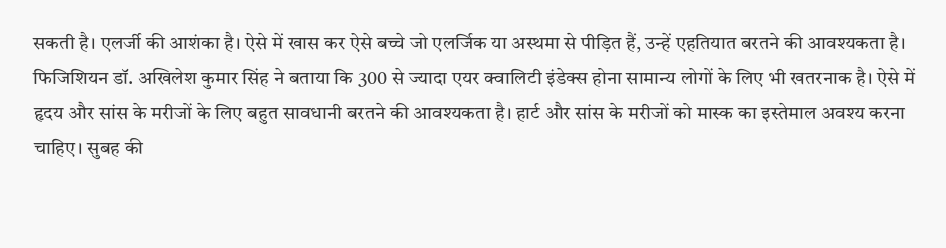सकती है। एलर्जी की आशंका है। ऐसे में खास कर ऐसे बच्चे जो एलर्जिक या अस्थमा से पीड़ित हैं, उन्हें एहतियात बरतने की आवश्यकता है।
फिजिशियन डॉ. अखिलेश कुमार सिंह ने बताया कि 300 से ज्यादा एयर क्वालिटी इंडेक्स होना सामान्य लोगों के लिए भी खतरनाक है। ऐसे में हृदय और सांस के मरीजों के लिए बहुत सावधानी बरतने की आवश्यकता है। हार्ट और सांस के मरीजों को मास्क का इस्तेमाल अवश्य करना चाहिए। सुबह की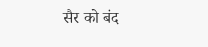सैर को बंद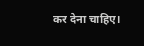कर देना चाहिए।